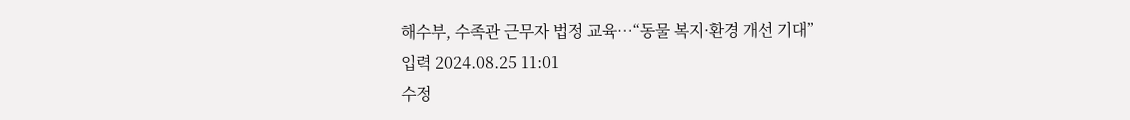해수부, 수족관 근무자 법정 교육…“동물 복지·환경 개선 기대”
입력 2024.08.25 11:01
수정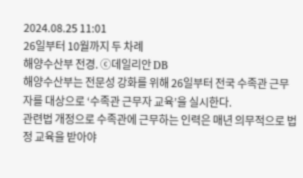2024.08.25 11:01
26일부터 10월까지 두 차례
해양수산부 전경. ⓒ데일리안 DB
해양수산부는 전문성 강화를 위해 26일부터 전국 수족관 근무자를 대상으로 ‘수족관 근무자 교육’을 실시한다.
관련법 개정으로 수족관에 근무하는 인력은 매년 의무적으로 법정 교육을 받아야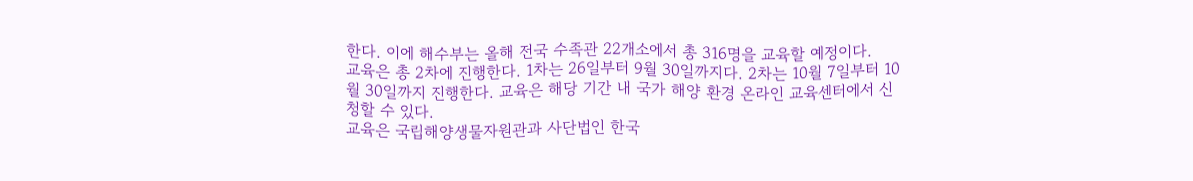한다. 이에 해수부는 올해 전국 수족관 22개소에서 총 316명을 교육할 예정이다.
교육은 총 2차에 진행한다. 1차는 26일부터 9월 30일까지다. 2차는 10월 7일부터 10월 30일까지 진행한다. 교육은 해당 기간 내 국가 해양 환경 온라인 교육센터에서 신청할 수 있다.
교육은 국립해양생물자원관과 사단법인 한국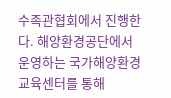수족관협회에서 진행한다. 해양환경공단에서 운영하는 국가해양환경 교육센터를 통해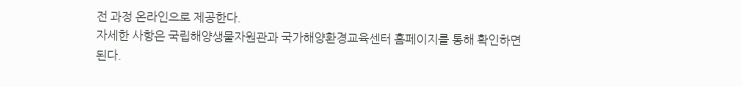전 과정 온라인으로 제공한다.
자세한 사항은 국립해양생물자원관과 국가해양환경교육센터 홈페이지를 통해 확인하면 된다.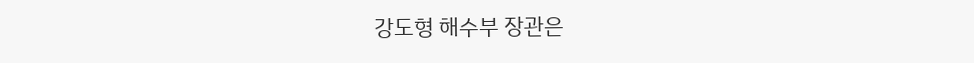강도형 해수부 장관은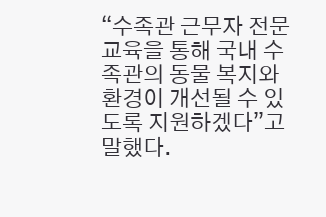“수족관 근무자 전문교육을 통해 국내 수족관의 동물 복지와 환경이 개선될 수 있도록 지원하겠다”고 말했다.